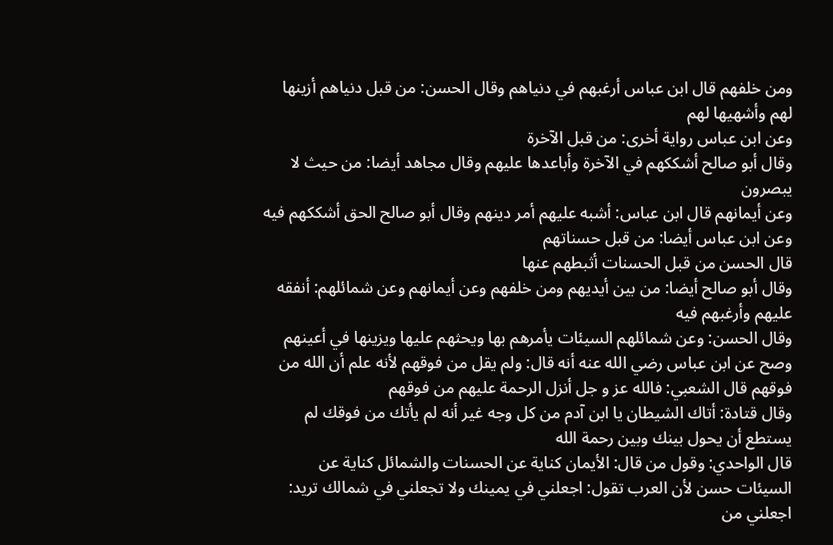ومن خلفهم قال ابن عباس أرغبهم في دنياهم وقال الحسن: من قبل دنياهم أزينها لهم وأشهيها لهم
وعن ابن عباس رواية أخرى: من قبل الآخرة
وقال أبو صالح أشككهم في الآخرة وأباعدها عليهم وقال مجاهد أيضا: من حيث لا يبصرون
وعن أيمانهم قال ابن عباس: أشبه عليهم أمر دينهم وقال أبو صالح الحق أشككهم فيه وعن ابن عباس أيضا: من قبل حسناتهم
قال الحسن من قبل الحسنات أثبطهم عنها
وقال أبو صالح أيضا: من بين أيديهم ومن خلفهم وعن أيمانهم وعن شمائلهم: أنفقه عليهم وأرغبهم فيه
وقال الحسن: وعن شمائلهم السيئات يأمرهم بها ويحثهم عليها ويزينها في أعينهم
وصح عن ابن عباس رضي الله عنه أنه قال: ولم يقل من فوقهم لأنه علم أن الله من فوقهم قال الشعبي: فالله عز و جل أنزل الرحمة عليهم من فوقهم
وقال قتادة: أتاك الشيطان يا ابن آدم من كل وجه غير أنه لم يأتك من فوقك لم يستطع أن يحول بينك وبين رحمة الله
قال الواحدي: وقول من قال: الأيمان كناية عن الحسنات والشمائل كناية عن السيئات حسن لأن العرب تقول: اجعلني في يمينك ولا تجعلني في شمالك تريد: اجعلني من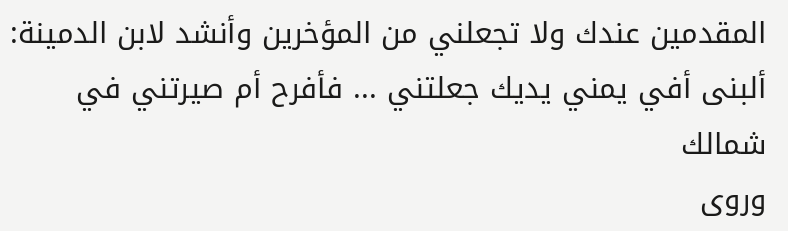المقدمين عندك ولا تجعلني من المؤخرين وأنشد لابن الدمينة:
ألبنى أفي يمني يديك جعلتني ... فأفرح أم صيرتني في شمالك
وروى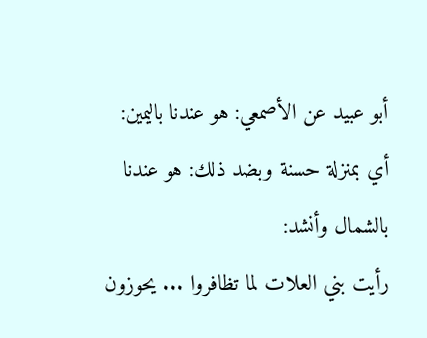أبو عبيد عن الأصمعي: هو عندنا باليمين: أي بمنزلة حسنة وبضد ذلك: هو عندنا بالشمال وأنشد:
رأيت بني العلات لما تظافروا ... يحوزون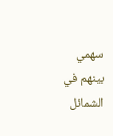سهمي بينهم في الشمائل